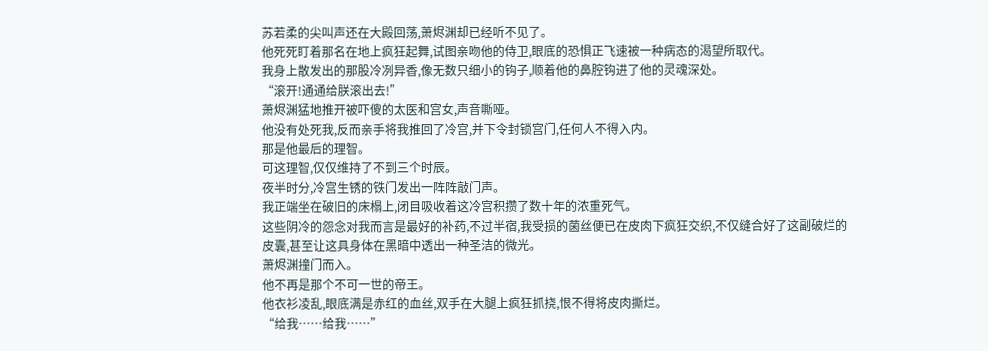苏若柔的尖叫声还在大殿回荡,萧烬渊却已经听不见了。
他死死盯着那名在地上疯狂起舞,试图亲吻他的侍卫,眼底的恐惧正飞速被一种病态的渴望所取代。
我身上散发出的那股冷冽异香,像无数只细小的钩子,顺着他的鼻腔钩进了他的灵魂深处。
“滚开!通通给朕滚出去!”
萧烬渊猛地推开被吓傻的太医和宫女,声音嘶哑。
他没有处死我,反而亲手将我推回了冷宫,并下令封锁宫门,任何人不得入内。
那是他最后的理智。
可这理智,仅仅维持了不到三个时辰。
夜半时分,冷宫生锈的铁门发出一阵阵敲门声。
我正端坐在破旧的床榻上,闭目吸收着这冷宫积攒了数十年的浓重死气。
这些阴冷的怨念对我而言是最好的补药,不过半宿,我受损的菌丝便已在皮肉下疯狂交织,不仅缝合好了这副破烂的皮囊,甚至让这具身体在黑暗中透出一种圣洁的微光。
萧烬渊撞门而入。
他不再是那个不可一世的帝王。
他衣衫凌乱,眼底满是赤红的血丝,双手在大腿上疯狂抓挠,恨不得将皮肉撕烂。
“给我……给我……”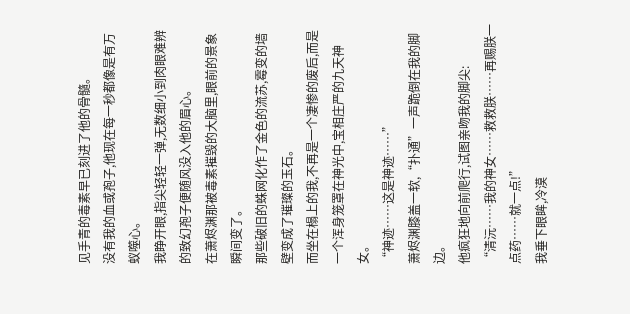见手青的毒素早已刻进了他的骨髓。
没有我的血或孢子,他现在每一秒都像是有万蚁噬心。
我睁开眼,指尖轻轻一弹,无数细小到肉眼难辨的致幻孢子便随风没入他的眉心。
在萧烬渊那被毒素摧毁的大脑里,眼前的景象瞬间变了。
那些破旧的蛛网化作了金色的流苏,霉变的墙壁变成了璀璨的玉石。
而坐在榻上的我,不再是一个凄惨的废后,而是一个浑身笼罩在神光中,宝相庄严的九天神女。
“神迹……这是神迹……”
萧烬渊膝盖一软,“扑通”一声跪倒在我的脚边。
他疯狂地向前爬行,试图亲吻我的脚尖:
“清沅……我的神女……救救朕……再赐朕一点药……就一点!”
我垂下眼眸,冷漠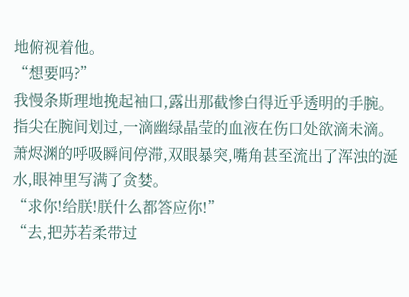地俯视着他。
“想要吗?”
我慢条斯理地挽起袖口,露出那截惨白得近乎透明的手腕。
指尖在腕间划过,一滴幽绿晶莹的血液在伤口处欲滴未滴。
萧烬渊的呼吸瞬间停滞,双眼暴突,嘴角甚至流出了浑浊的涎水,眼神里写满了贪婪。
“求你!给朕!朕什么都答应你!”
“去,把苏若柔带过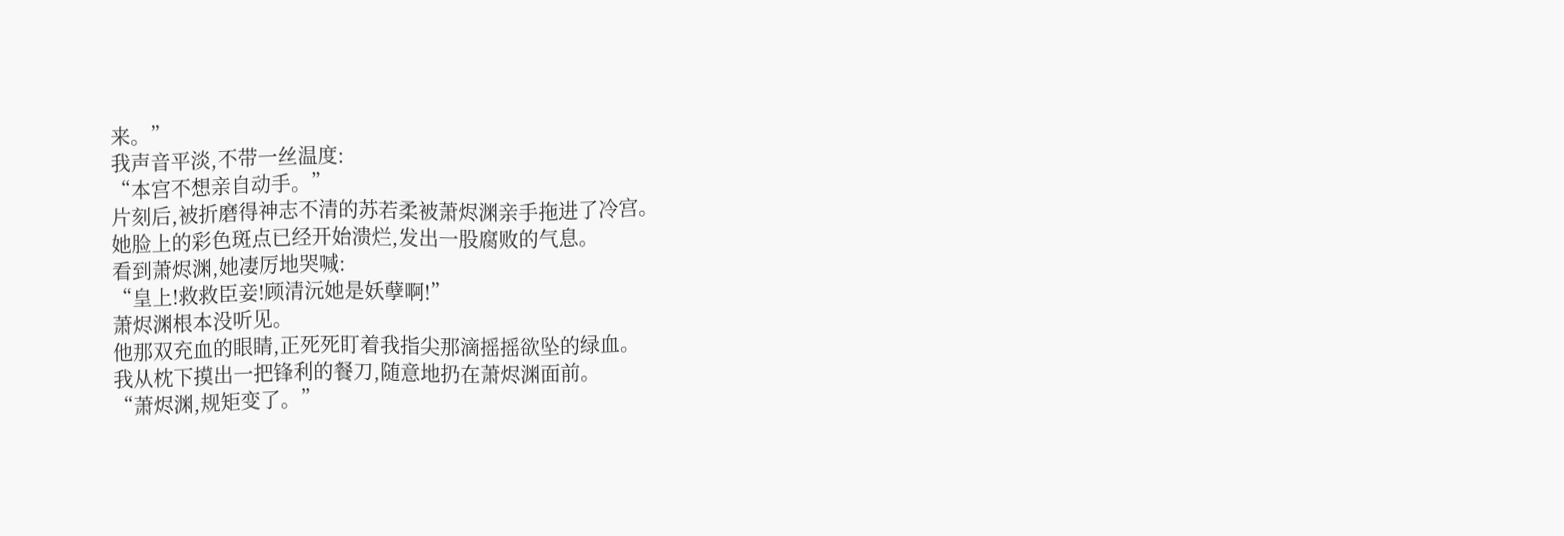来。”
我声音平淡,不带一丝温度:
“本宫不想亲自动手。”
片刻后,被折磨得神志不清的苏若柔被萧烬渊亲手拖进了冷宫。
她脸上的彩色斑点已经开始溃烂,发出一股腐败的气息。
看到萧烬渊,她凄厉地哭喊:
“皇上!救救臣妾!顾清沅她是妖孽啊!”
萧烬渊根本没听见。
他那双充血的眼睛,正死死盯着我指尖那滴摇摇欲坠的绿血。
我从枕下摸出一把锋利的餐刀,随意地扔在萧烬渊面前。
“萧烬渊,规矩变了。”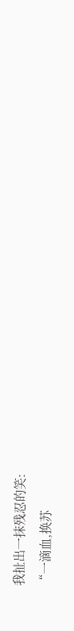我扯出一抹残忍的笑:
“一滴血,换苏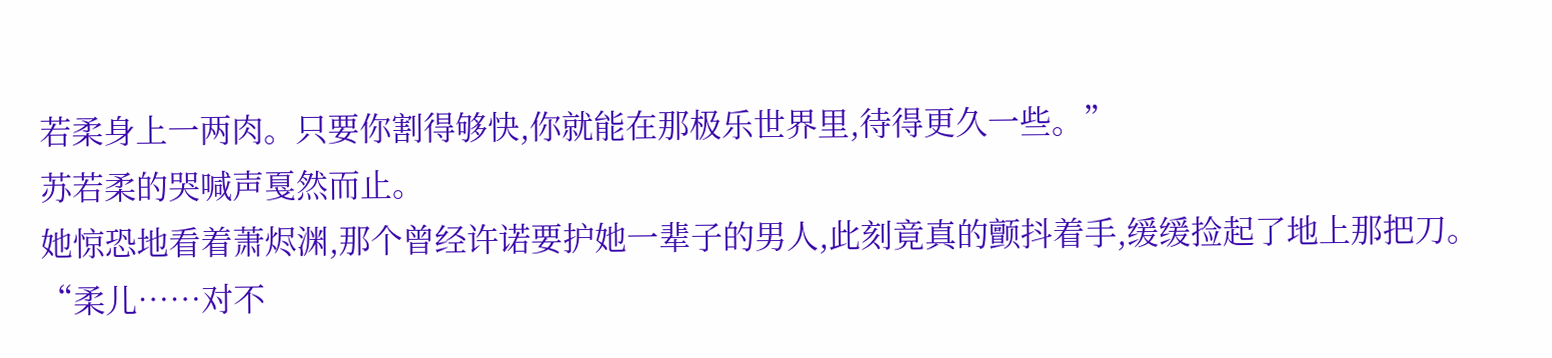若柔身上一两肉。只要你割得够快,你就能在那极乐世界里,待得更久一些。”
苏若柔的哭喊声戛然而止。
她惊恐地看着萧烬渊,那个曾经许诺要护她一辈子的男人,此刻竟真的颤抖着手,缓缓捡起了地上那把刀。
“柔儿……对不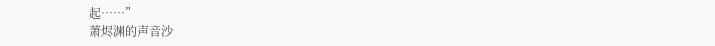起……”
萧烬渊的声音沙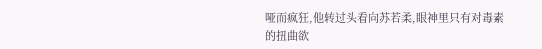哑而疯狂,他转过头看向苏若柔,眼神里只有对毒素的扭曲欲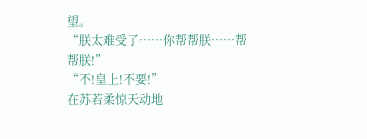望。
“朕太难受了……你帮帮朕……帮帮朕!”
“不!皇上!不要!”
在苏若柔惊天动地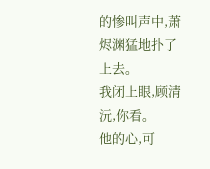的惨叫声中,萧烬渊猛地扑了上去。
我闭上眼,顾清沅,你看。
他的心,可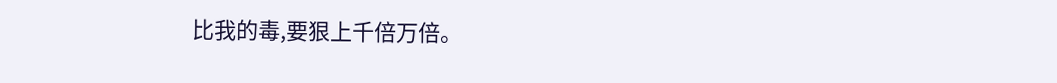比我的毒,要狠上千倍万倍。